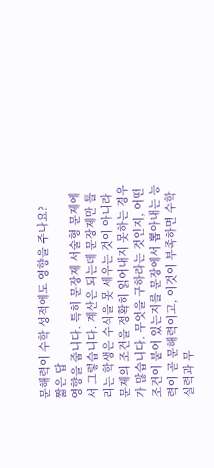문해력이 수학 성적에도 영향을 주나요?
짧은 답
영향을 줍니다. 특히 문장제 서술형 문제에서 그렇습니다. 계산은 되는데 문장제만 틀리는 학생은 수식을 못 세우는 것이 아니라 문제의 조건을 정확히 읽어내지 못하는 경우가 많습니다. 무엇을 구하라는 것인지, 어떤 조건이 붙어 있는지를 문장에서 뽑아내는 능력이 곧 문해력이고, 이것이 부족하면 수학 실력과 무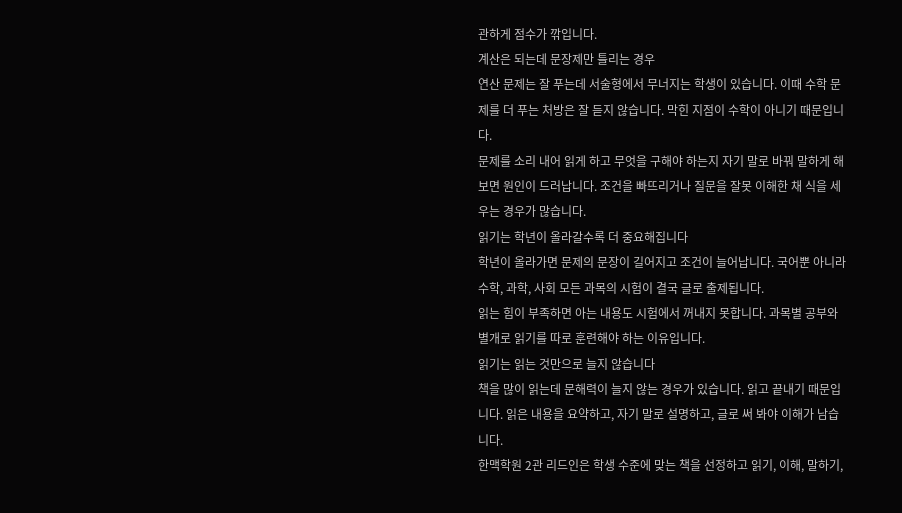관하게 점수가 깎입니다.
계산은 되는데 문장제만 틀리는 경우
연산 문제는 잘 푸는데 서술형에서 무너지는 학생이 있습니다. 이때 수학 문제를 더 푸는 처방은 잘 듣지 않습니다. 막힌 지점이 수학이 아니기 때문입니다.
문제를 소리 내어 읽게 하고 무엇을 구해야 하는지 자기 말로 바꿔 말하게 해 보면 원인이 드러납니다. 조건을 빠뜨리거나 질문을 잘못 이해한 채 식을 세우는 경우가 많습니다.
읽기는 학년이 올라갈수록 더 중요해집니다
학년이 올라가면 문제의 문장이 길어지고 조건이 늘어납니다. 국어뿐 아니라 수학, 과학, 사회 모든 과목의 시험이 결국 글로 출제됩니다.
읽는 힘이 부족하면 아는 내용도 시험에서 꺼내지 못합니다. 과목별 공부와 별개로 읽기를 따로 훈련해야 하는 이유입니다.
읽기는 읽는 것만으로 늘지 않습니다
책을 많이 읽는데 문해력이 늘지 않는 경우가 있습니다. 읽고 끝내기 때문입니다. 읽은 내용을 요약하고, 자기 말로 설명하고, 글로 써 봐야 이해가 남습니다.
한맥학원 2관 리드인은 학생 수준에 맞는 책을 선정하고 읽기, 이해, 말하기,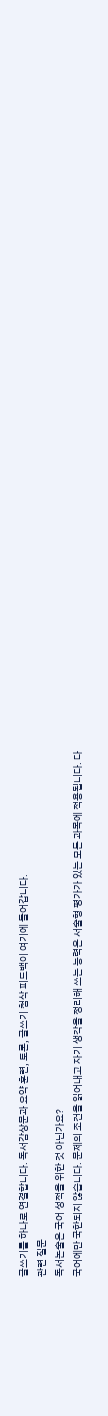글쓰기를 하나로 연결합니다. 독서감상문과 요약 훈련, 토론, 글쓰기 첨삭 피드백이 여기에 들어갑니다.
관련 질문
독서논술은 국어 성적을 위한 것 아닌가요?
국어에만 국한되지 않습니다. 문제의 조건을 읽어내고 자기 생각을 정리해 쓰는 능력은 서술형 평가가 있는 모든 과목에 적용됩니다. 다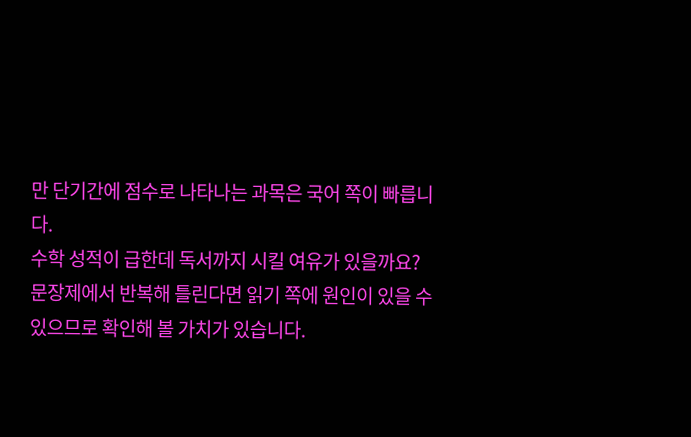만 단기간에 점수로 나타나는 과목은 국어 쪽이 빠릅니다.
수학 성적이 급한데 독서까지 시킬 여유가 있을까요?
문장제에서 반복해 틀린다면 읽기 쪽에 원인이 있을 수 있으므로 확인해 볼 가치가 있습니다.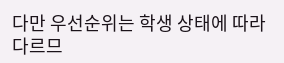다만 우선순위는 학생 상태에 따라 다르므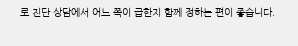로 진단 상담에서 어느 쪽이 급한지 함께 정하는 편이 좋습니다.